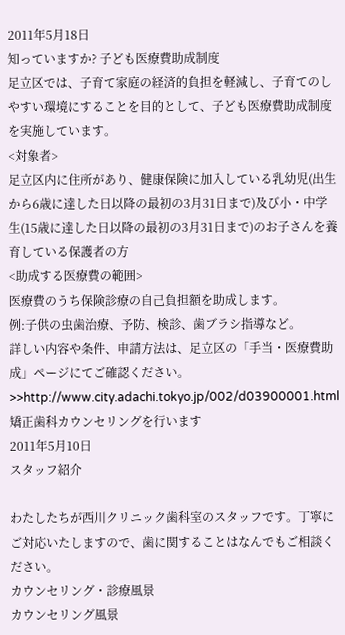2011年5月18日
知っていますか? 子ども医療費助成制度
足立区では、子育て家庭の経済的負担を軽減し、子育てのしやすい環境にすることを目的として、子ども医療費助成制度を実施しています。
<対象者>
足立区内に住所があり、健康保険に加入している乳幼児(出生から6歳に達した日以降の最初の3月31日まで)及び小・中学生(15歳に達した日以降の最初の3月31日まで)のお子さんを養育している保護者の方
<助成する医療費の範囲>
医療費のうち保険診療の自己負担額を助成します。
例:子供の虫歯治療、予防、検診、歯ブラシ指導など。
詳しい内容や条件、申請方法は、足立区の「手当・医療費助成」ページにてご確認ください。
>>http://www.city.adachi.tokyo.jp/002/d03900001.html
矯正歯科カウンセリングを行います
2011年5月10日
スタッフ紹介

わたしたちが西川クリニック歯科室のスタッフです。丁寧にご対応いたしますので、歯に関することはなんでもご相談ください。
カウンセリング・診療風景
カウンセリング風景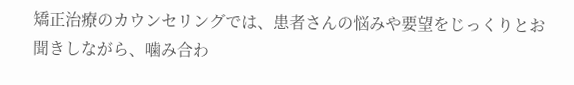矯正治療のカウンセリングでは、患者さんの悩みや要望をじっくりとお聞きしながら、噛み合わ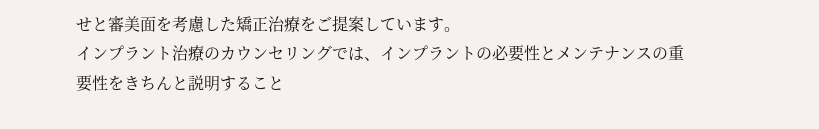せと審美面を考慮した矯正治療をご提案しています。
インプラント治療のカウンセリングでは、インプラントの必要性とメンテナンスの重要性をきちんと説明すること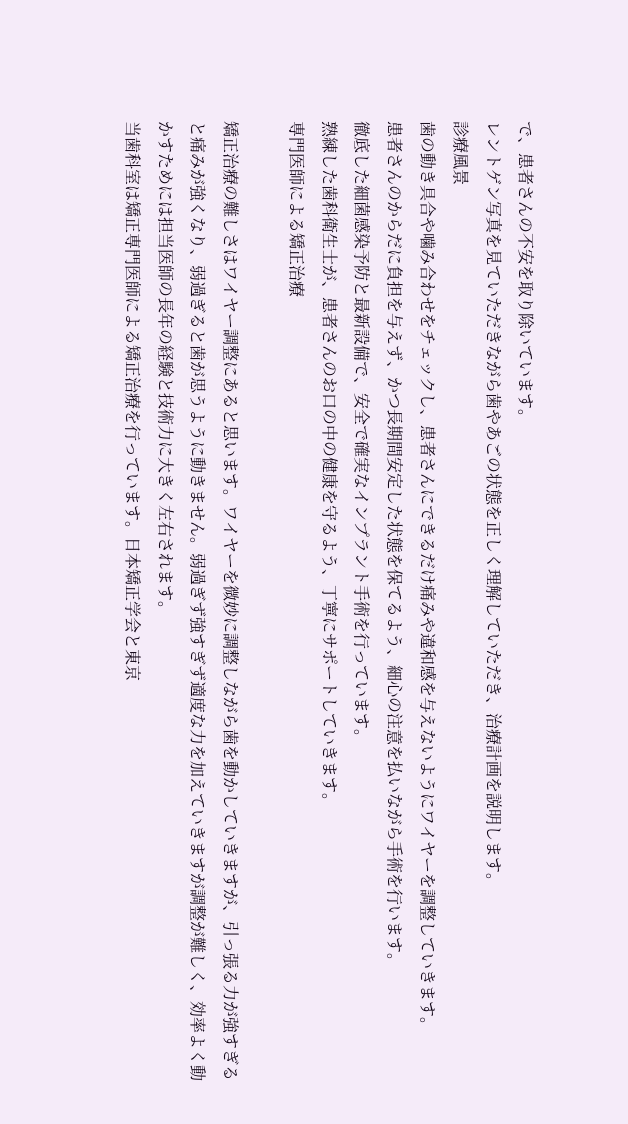で、患者さんの不安を取り除いています。
レントゲン写真を見ていただきながら歯やあごの状態を正しく理解していただき、治療計画を説明します。
診療風景
歯の動き具合や噛み合わせをチェックし、患者さんにできるだけ痛みや違和感を与えないようにワイヤーを調整していきます。
患者さんのからだに負担を与えず、かつ長期間安定した状態を保てるよう、細心の注意を払いながら手術を行います。
徹底した細菌感染予防と最新設備で、安全で確実なインプラント手術を行っています。
熟練した歯科衛生士が、患者さんのお口の中の健康を守るよう、丁寧にサポートしていきます。
専門医師による矯正治療

矯正治療の難しさはワイヤー調整にあると思います。ワイヤーを微妙に調整しながら歯を動かしていきますが、引っ張る力が強すぎると痛みが強くなり、弱過ぎると歯が思うように動きません。弱過ぎず強すぎず適度な力を加えていきますが調整が難しく、効率よく動かすためには担当医師の長年の経験と技術力に大きく左右されます。
当歯科室は矯正専門医師による矯正治療を行っています。日本矯正学会と東京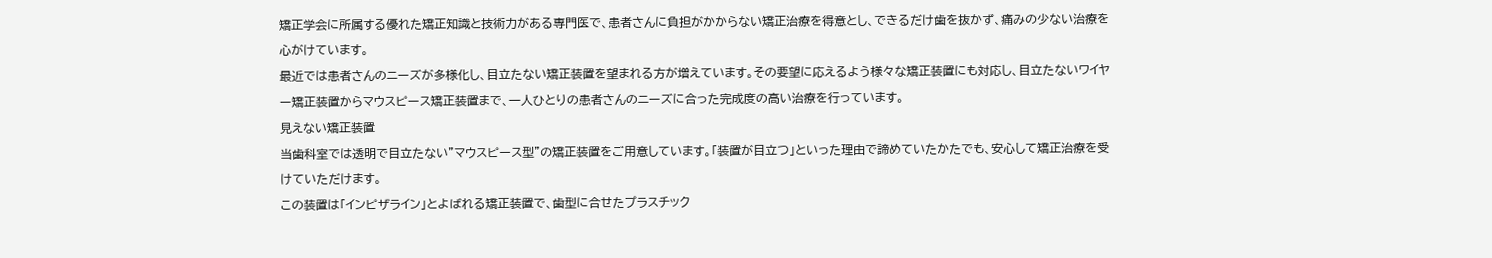矯正学会に所属する優れた矯正知識と技術力がある専門医で、患者さんに負担がかからない矯正治療を得意とし、できるだけ歯を抜かず、痛みの少ない治療を心がけています。
最近では患者さんのニーズが多様化し、目立たない矯正装置を望まれる方が増えています。その要望に応えるよう様々な矯正装置にも対応し、目立たないワイヤー矯正装置からマウスピース矯正装置まで、一人ひとりの患者さんのニーズに合った完成度の高い治療を行っています。
見えない矯正装置
当歯科室では透明で目立たない"マウスピース型"の矯正装置をご用意しています。「装置が目立つ」といった理由で諦めていたかたでも、安心して矯正治療を受けていただけます。
この装置は「インピザライン」とよばれる矯正装置で、歯型に合せたプラスチック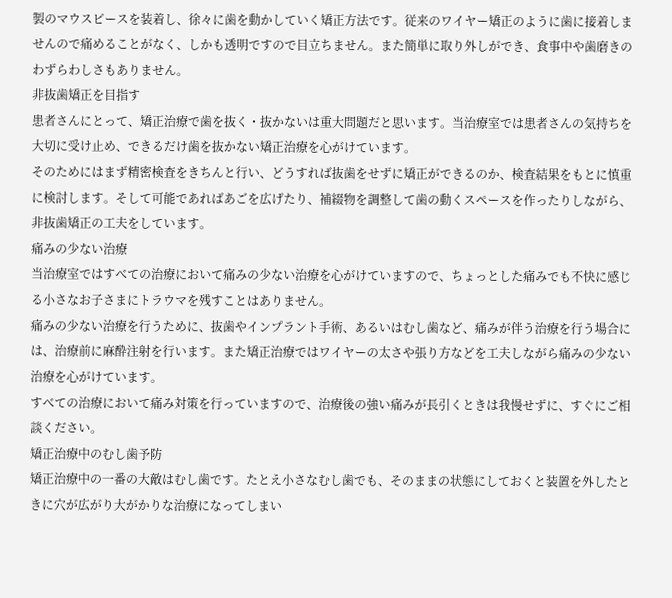製のマウスピースを装着し、徐々に歯を動かしていく矯正方法です。従来のワイヤー矯正のように歯に接着しませんので痛めることがなく、しかも透明ですので目立ちません。また簡単に取り外しができ、食事中や歯磨きのわずらわしさもありません。
非抜歯矯正を目指す
患者さんにとって、矯正治療で歯を抜く・抜かないは重大問題だと思います。当治療室では患者さんの気持ちを大切に受け止め、できるだけ歯を抜かない矯正治療を心がけています。
そのためにはまず精密検査をきちんと行い、どうすれば抜歯をせずに矯正ができるのか、検査結果をもとに慎重に検討します。そして可能であればあごを広げたり、補綴物を調整して歯の動くスペースを作ったりしながら、非抜歯矯正の工夫をしています。
痛みの少ない治療
当治療室ではすべての治療において痛みの少ない治療を心がけていますので、ちょっとした痛みでも不快に感じる小さなお子さまにトラウマを残すことはありません。
痛みの少ない治療を行うために、抜歯やインプラント手術、あるいはむし歯など、痛みが伴う治療を行う場合には、治療前に麻酔注射を行います。また矯正治療ではワイヤーの太さや張り方などを工夫しながら痛みの少ない治療を心がけています。
すべての治療において痛み対策を行っていますので、治療後の強い痛みが長引くときは我慢せずに、すぐにご相談ください。
矯正治療中のむし歯予防
矯正治療中の一番の大敵はむし歯です。たとえ小さなむし歯でも、そのままの状態にしておくと装置を外したときに穴が広がり大がかりな治療になってしまい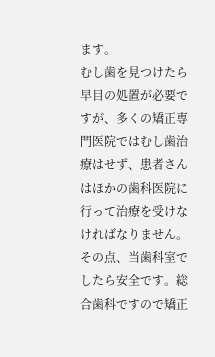ます。
むし歯を見つけたら早目の処置が必要ですが、多くの矯正専門医院ではむし歯治療はせず、患者さんはほかの歯科医院に行って治療を受けなければなりません。
その点、当歯科室でしたら安全です。総合歯科ですので矯正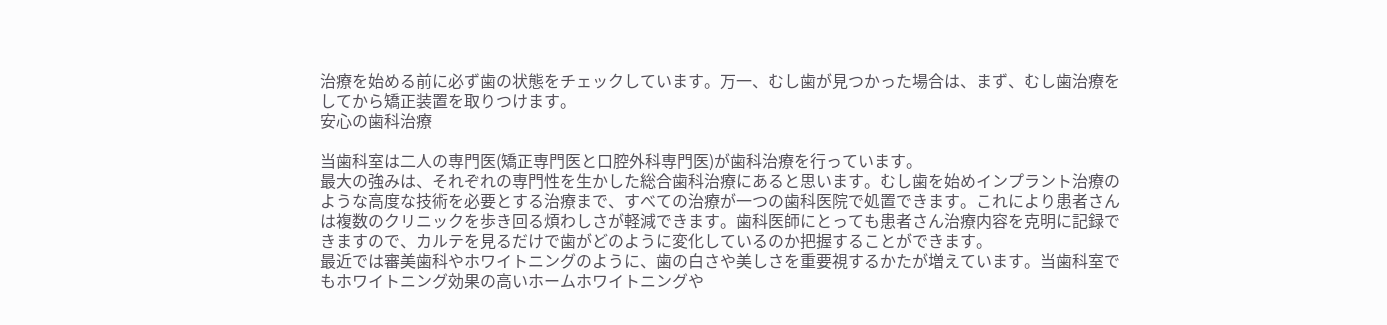治療を始める前に必ず歯の状態をチェックしています。万一、むし歯が見つかった場合は、まず、むし歯治療をしてから矯正装置を取りつけます。
安心の歯科治療

当歯科室は二人の専門医(矯正専門医と口腔外科専門医)が歯科治療を行っています。
最大の強みは、それぞれの専門性を生かした総合歯科治療にあると思います。むし歯を始めインプラント治療のような高度な技術を必要とする治療まで、すべての治療が一つの歯科医院で処置できます。これにより患者さんは複数のクリニックを歩き回る煩わしさが軽減できます。歯科医師にとっても患者さん治療内容を克明に記録できますので、カルテを見るだけで歯がどのように変化しているのか把握することができます。
最近では審美歯科やホワイトニングのように、歯の白さや美しさを重要視するかたが増えています。当歯科室でもホワイトニング効果の高いホームホワイトニングや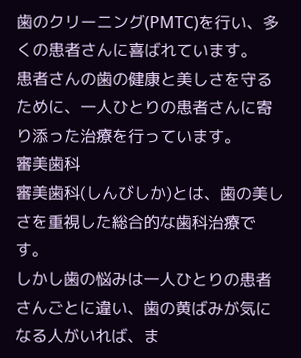歯のクリーニング(PMTC)を行い、多くの患者さんに喜ばれています。
患者さんの歯の健康と美しさを守るために、一人ひとりの患者さんに寄り添った治療を行っています。
審美歯科
審美歯科(しんびしか)とは、歯の美しさを重視した総合的な歯科治療です。
しかし歯の悩みは一人ひとりの患者さんごとに違い、歯の黄ばみが気になる人がいれば、ま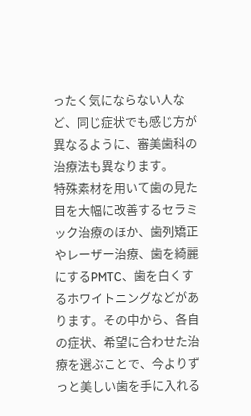ったく気にならない人など、同じ症状でも感じ方が異なるように、審美歯科の治療法も異なります。
特殊素材を用いて歯の見た目を大幅に改善するセラミック治療のほか、歯列矯正やレーザー治療、歯を綺麗にするPMTC、歯を白くするホワイトニングなどがあります。その中から、各自の症状、希望に合わせた治療を選ぶことで、今よりずっと美しい歯を手に入れる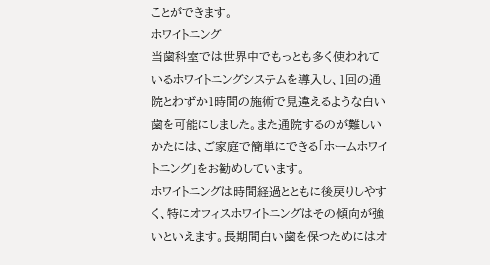ことができます。
ホワイトニング
当歯科室では世界中でもっとも多く使われているホワイトニングシステムを導入し、1回の通院とわずか1時間の施術で見違えるような白い歯を可能にしました。また通院するのが難しいかたには、ご家庭で簡単にできる「ホームホワイトニング」をお勧めしています。
ホワイトニングは時間経過とともに後戻りしやすく、特にオフィスホワイトニングはその傾向が強いといえます。長期間白い歯を保つためにはオ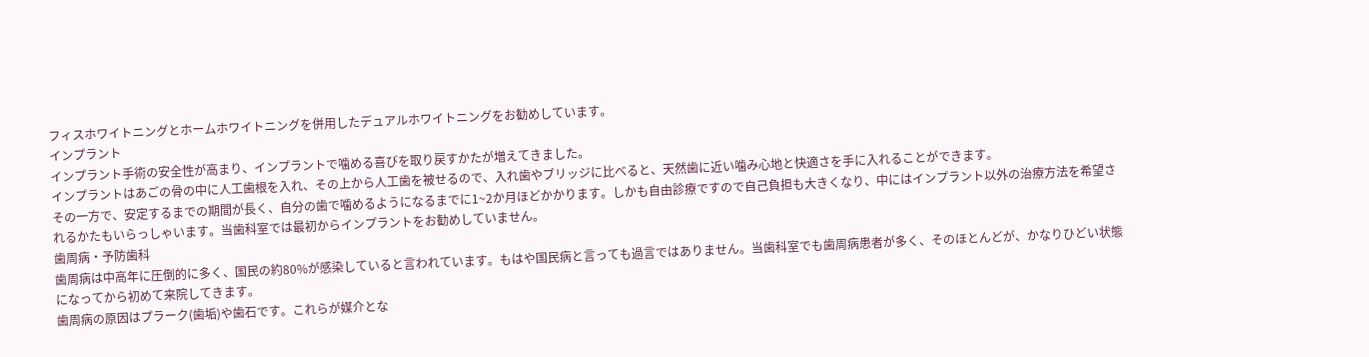フィスホワイトニングとホームホワイトニングを併用したデュアルホワイトニングをお勧めしています。
インプラント
インプラント手術の安全性が高まり、インプラントで噛める喜びを取り戻すかたが増えてきました。
インプラントはあごの骨の中に人工歯根を入れ、その上から人工歯を被せるので、入れ歯やブリッジに比べると、天然歯に近い噛み心地と快適さを手に入れることができます。
その一方で、安定するまでの期間が長く、自分の歯で噛めるようになるまでに1~2か月ほどかかります。しかも自由診療ですので自己負担も大きくなり、中にはインプラント以外の治療方法を希望されるかたもいらっしゃいます。当歯科室では最初からインプラントをお勧めしていません。
歯周病・予防歯科
歯周病は中高年に圧倒的に多く、国民の約80%が感染していると言われています。もはや国民病と言っても過言ではありません。当歯科室でも歯周病患者が多く、そのほとんどが、かなりひどい状態になってから初めて来院してきます。
歯周病の原因はプラーク(歯垢)や歯石です。これらが媒介とな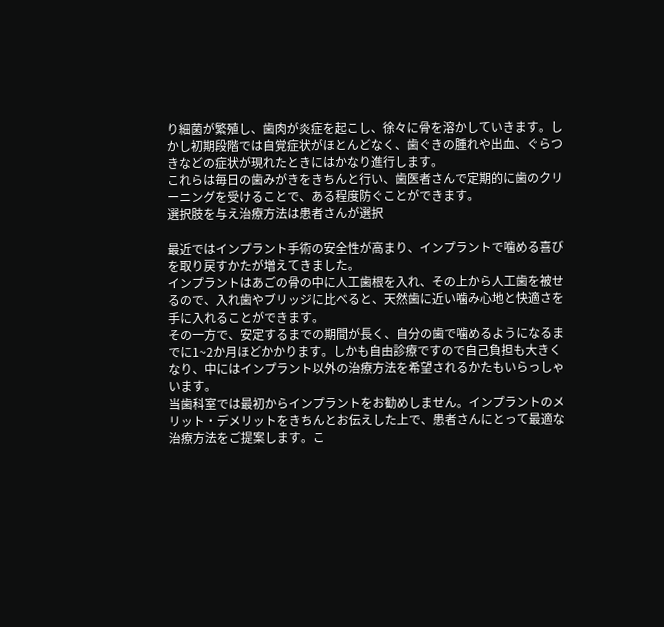り細菌が繁殖し、歯肉が炎症を起こし、徐々に骨を溶かしていきます。しかし初期段階では自覚症状がほとんどなく、歯ぐきの腫れや出血、ぐらつきなどの症状が現れたときにはかなり進行します。
これらは毎日の歯みがきをきちんと行い、歯医者さんで定期的に歯のクリーニングを受けることで、ある程度防ぐことができます。
選択肢を与え治療方法は患者さんが選択

最近ではインプラント手術の安全性が高まり、インプラントで噛める喜びを取り戻すかたが増えてきました。
インプラントはあごの骨の中に人工歯根を入れ、その上から人工歯を被せるので、入れ歯やブリッジに比べると、天然歯に近い噛み心地と快適さを手に入れることができます。
その一方で、安定するまでの期間が長く、自分の歯で噛めるようになるまでに1~2か月ほどかかります。しかも自由診療ですので自己負担も大きくなり、中にはインプラント以外の治療方法を希望されるかたもいらっしゃいます。
当歯科室では最初からインプラントをお勧めしません。インプラントのメリット・デメリットをきちんとお伝えした上で、患者さんにとって最適な治療方法をご提案します。こ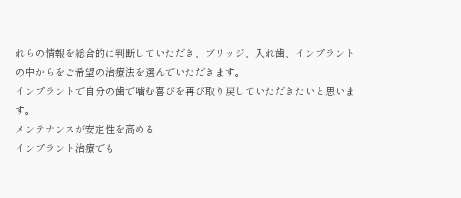れらの情報を総合的に判断していただき、ブリッジ、入れ歯、インプラントの中からをご希望の治療法を選んでいただきます。
インプラントで自分の歯で噛む喜びを再び取り戻していただきたいと思います。
メンテナンスが安定性を高める
インプラント治療でも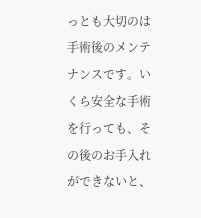っとも大切のは手術後のメンテナンスです。いくら安全な手術を行っても、その後のお手入れができないと、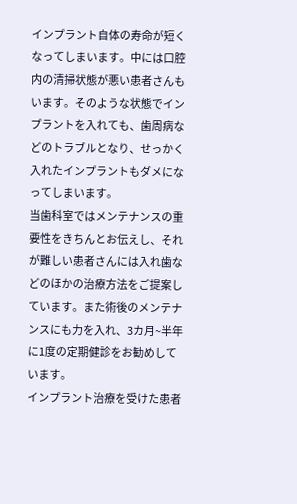インプラント自体の寿命が短くなってしまいます。中には口腔内の清掃状態が悪い患者さんもいます。そのような状態でインプラントを入れても、歯周病などのトラブルとなり、せっかく入れたインプラントもダメになってしまいます。
当歯科室ではメンテナンスの重要性をきちんとお伝えし、それが難しい患者さんには入れ歯などのほかの治療方法をご提案しています。また術後のメンテナンスにも力を入れ、3カ月~半年に1度の定期健診をお勧めしています。
インプラント治療を受けた患者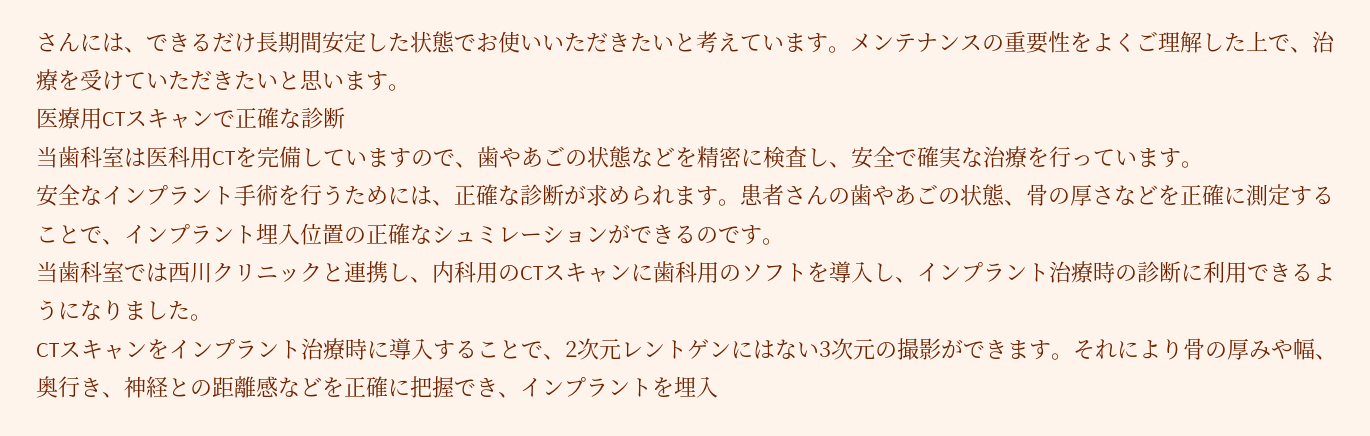さんには、できるだけ長期間安定した状態でお使いいただきたいと考えています。メンテナンスの重要性をよくご理解した上で、治療を受けていただきたいと思います。
医療用CTスキャンで正確な診断
当歯科室は医科用CTを完備していますので、歯やあごの状態などを精密に検査し、安全で確実な治療を行っています。
安全なインプラント手術を行うためには、正確な診断が求められます。患者さんの歯やあごの状態、骨の厚さなどを正確に測定することで、インプラント埋入位置の正確なシュミレーションができるのです。
当歯科室では西川クリニックと連携し、内科用のCTスキャンに歯科用のソフトを導入し、インプラント治療時の診断に利用できるようになりました。
CTスキャンをインプラント治療時に導入することで、2次元レントゲンにはない3次元の撮影ができます。それにより骨の厚みや幅、奥行き、神経との距離感などを正確に把握でき、インプラントを埋入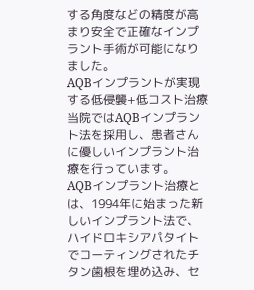する角度などの精度が高まり安全で正確なインプラント手術が可能になりました。
AQBインプラントが実現する低侵襲+低コスト治療
当院ではAQBインプラント法を採用し、患者さんに優しいインプラント治療を行っています。
AQBインプラント治療とは、1994年に始まった新しいインプラント法で、ハイドロキシアパタイトでコーティングされたチタン歯根を埋め込み、セ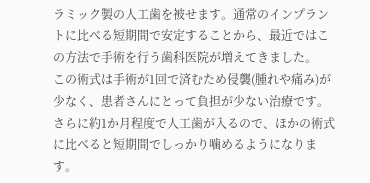ラミック製の人工歯を被せます。通常のインプラントに比べる短期間で安定することから、最近ではこの方法で手術を行う歯科医院が増えてきました。
この術式は手術が1回で済むため侵襲(腫れや痛み)が少なく、患者さんにとって負担が少ない治療です。さらに約1か月程度で人工歯が入るので、ほかの術式に比べると短期間でしっかり噛めるようになります。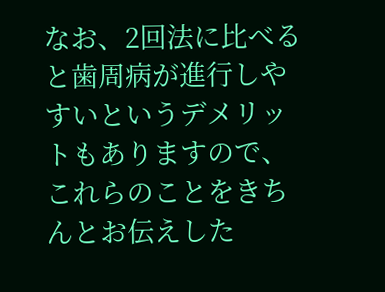なお、2回法に比べると歯周病が進行しやすいというデメリットもありますので、これらのことをきちんとお伝えした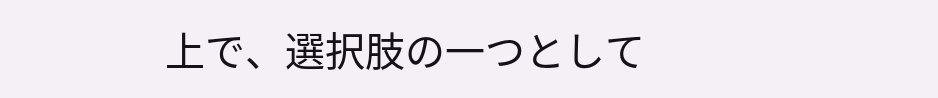上で、選択肢の一つとして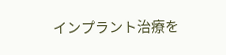インプラント治療を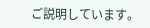ご説明しています。